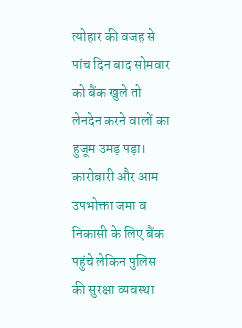त्योहार की वजह से पांच दिन बाद सोमवार को बैंक खुले तो लेनदेन करने वालों का हुजूम उमड़ पड़ा। कारोबारी और आम उपभोक्ता जमा व निकासी के लिए बैंक पहुंचे लेकिन पुलिस की सुरक्षा व्यवस्था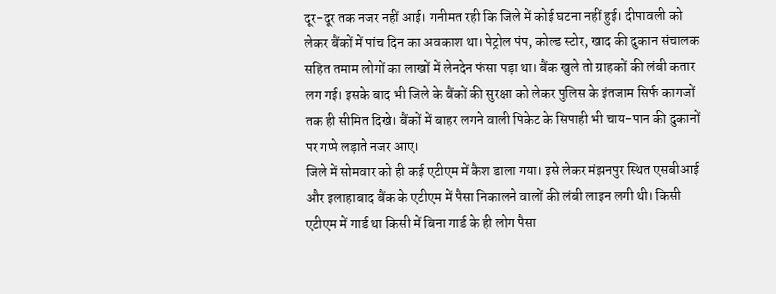दूर-दूर तक नजर नहीं आई। गनीमत रही कि जिले में कोई घटना नहीं हुई। दीपावली को लेकर बैंकों में पांच दिन का अवकाश था। पेट्रोल पंप, कोल्ड स्टोर, खाद की दुकान संचालक सहित तमाम लोगों का लाखों में लेनदेन फंसा पड़ा था। बैंक खुले तो ग्राहकों की लंबी कतार लग गई। इसके बाद भी जिले के बैंकों की सुरक्षा को लेकर पुलिस के इंतजाम सिर्फ कागजों तक ही सीमित दिखे। बैंकों में बाहर लगने वाली पिकेट के सिपाही भी चाय-पान की दुकानों पर गप्पे लड़ाते नजर आए।
जिले में सोमवार को ही कई एटीएम में कैश डाला गया। इसे लेकर मंझनपुर स्थित एसबीआई और इलाहाबाद बैंक के एटीएम में पैसा निकालने वालों की लंबी लाइन लगी थी। किसी एटीएम में गार्ड था किसी में बिना गार्ड के ही लोग पैसा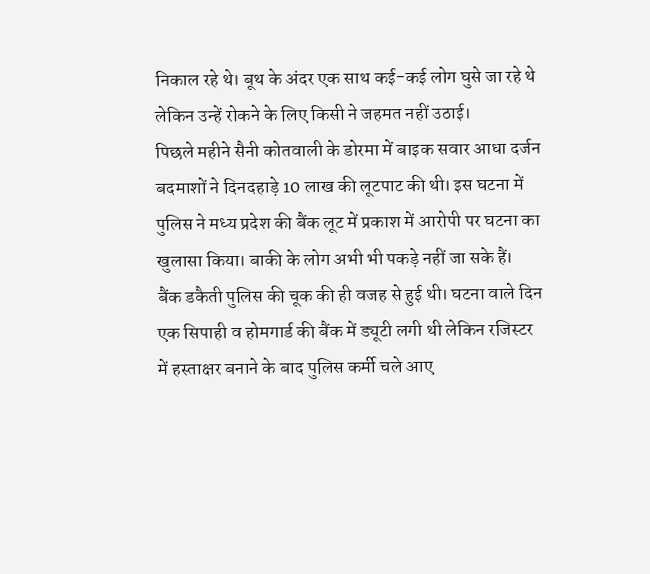निकाल रहे थे। बूथ के अंदर एक साथ कई-कई लोग घुसे जा रहे थे लेकिन उन्हें रोकने के लिए किसी ने जहमत नहीं उठाई।
पिछले महीने सैनी कोतवाली के डोरमा में बाइक सवार आधा दर्जन बदमाशों ने दिनदहाड़े 10 लाख की लूटपाट की थी। इस घटना में पुलिस ने मध्य प्रदेश की बैंक लूट में प्रकाश में आरोपी पर घटना का खुलासा किया। बाकी के लोग अभी भी पकड़े नहीं जा सके हैं। बैंक डकैती पुलिस की चूक की ही वजह से हुई थी। घटना वाले दिन एक सिपाही व होमगार्ड की बैंक में ड्यूटी लगी थी लेकिन रजिस्टर में हस्ताक्षर बनाने के बाद पुलिस कर्मी चले आए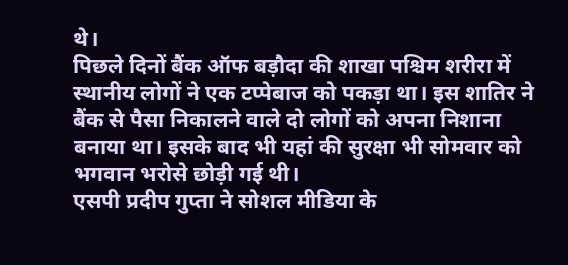थे।
पिछले दिनों बैंक ऑफ बड़ौदा की शाखा पश्चिम शरीरा में स्थानीय लोगों ने एक टप्पेबाज को पकड़ा था। इस शातिर ने बैंक से पैसा निकालने वाले दो लोगों को अपना निशाना बनाया था। इसके बाद भी यहां की सुरक्षा भी सोमवार को भगवान भरोसे छोड़ी गई थी।
एसपी प्रदीप गुप्ता ने सोशल मीडिया के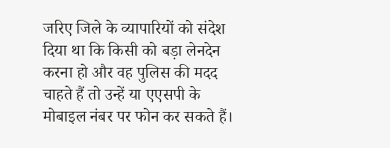जरिए जिले के व्यापारियों को संदेश दिया था कि किसी को बड़ा लेनदेन करना हो और वह पुलिस की मदद चाहते हैं तो उन्हें या एएसपी के मोबाइल नंबर पर फोन कर सकते हैं।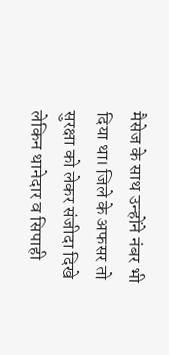मैसेज के साथ उन्होंने नंबर भी दिया था। जिले के अफसर तो सुरक्षा को लेकर संजीदा दिखे लेकिन थानेदार व सिपाही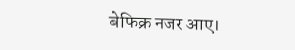बेफिक्र नजर आए।